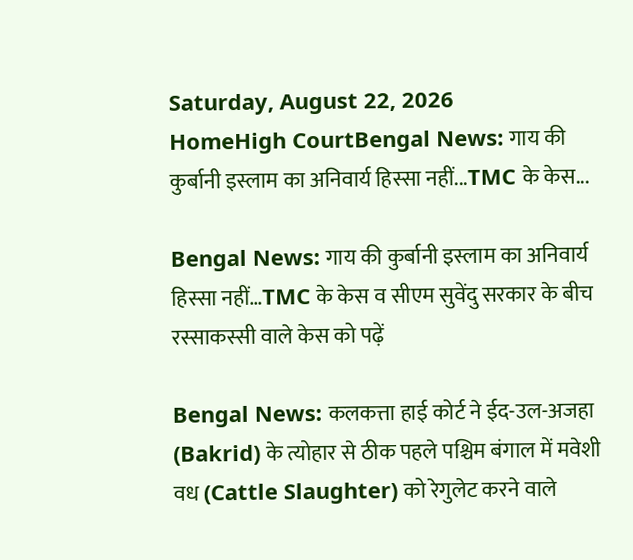Saturday, August 22, 2026
HomeHigh CourtBengal News: गाय की कुर्बानी इस्लाम का अनिवार्य हिस्सा नहीं...TMC के केस...

Bengal News: गाय की कुर्बानी इस्लाम का अनिवार्य हिस्सा नहीं…TMC के केस व सीएम सुवेंदु सरकार के बीच रस्साकस्सी वाले केस को पढ़ें

Bengal News: कलकत्ता हाई कोर्ट ने ईद-उल-अजहा (Bakrid) के त्योहार से ठीक पहले पश्चिम बंगाल में मवेशी वध (Cattle Slaughter) को रेगुलेट करने वाले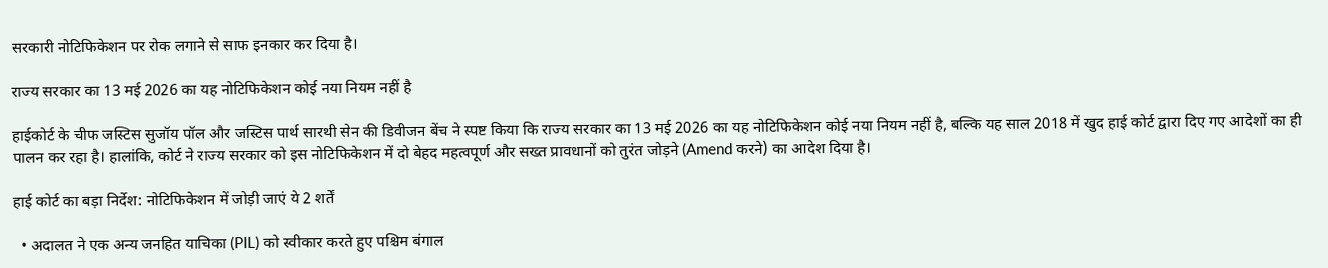सरकारी नोटिफिकेशन पर रोक लगाने से साफ इनकार कर दिया है।

राज्य सरकार का 13 मई 2026 का यह नोटिफिकेशन कोई नया नियम नहीं है

हाईकोर्ट के चीफ जस्टिस सुजॉय पॉल और जस्टिस पार्थ सारथी सेन की डिवीजन बेंच ने स्पष्ट किया कि राज्य सरकार का 13 मई 2026 का यह नोटिफिकेशन कोई नया नियम नहीं है, बल्कि यह साल 2018 में खुद हाई कोर्ट द्वारा दिए गए आदेशों का ही पालन कर रहा है। हालांकि, कोर्ट ने राज्य सरकार को इस नोटिफिकेशन में दो बेहद महत्वपूर्ण और सख्त प्रावधानों को तुरंत जोड़ने (Amend करने) का आदेश दिया है।

हाई कोर्ट का बड़ा निर्देश: नोटिफिकेशन में जोड़ी जाएं ये 2 शर्तें

  • अदालत ने एक अन्य जनहित याचिका (PIL) को स्वीकार करते हुए पश्चिम बंगाल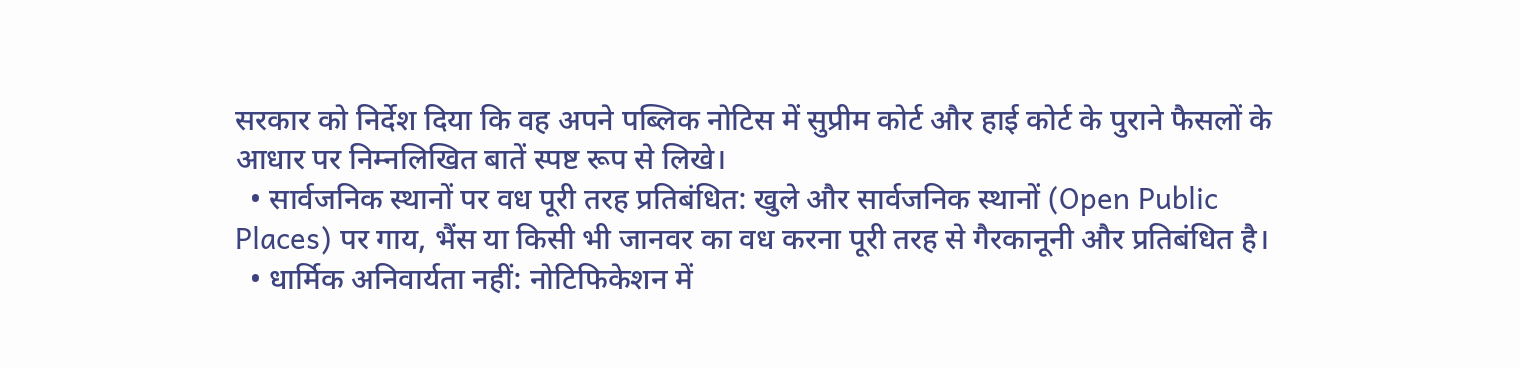सरकार को निर्देश दिया कि वह अपने पब्लिक नोटिस में सुप्रीम कोर्ट और हाई कोर्ट के पुराने फैसलों के आधार पर निम्नलिखित बातें स्पष्ट रूप से लिखे।
  • सार्वजनिक स्थानों पर वध पूरी तरह प्रतिबंधित: खुले और सार्वजनिक स्थानों (Open Public Places) पर गाय, भैंस या किसी भी जानवर का वध करना पूरी तरह से गैरकानूनी और प्रतिबंधित है।
  • धार्मिक अनिवार्यता नहीं: नोटिफिकेशन में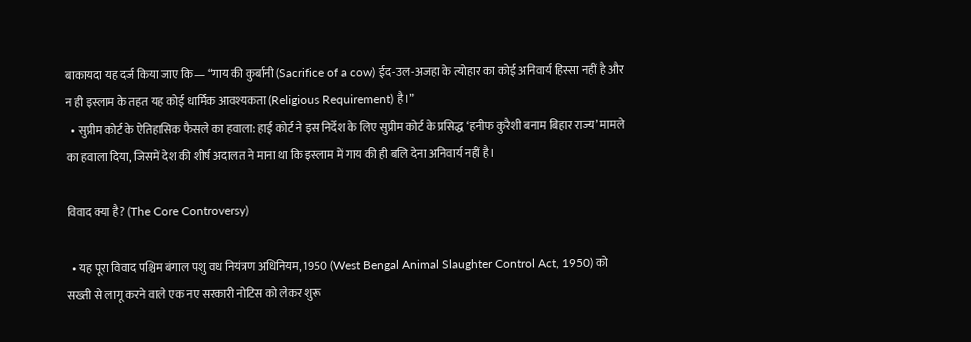बाकायदा यह दर्ज किया जाए कि— “गाय की कुर्बानी (Sacrifice of a cow) ईद-उल-अजहा के त्योहार का कोई अनिवार्य हिस्सा नहीं है और न ही इस्लाम के तहत यह कोई धार्मिक आवश्यकता (Religious Requirement) है।”
  • सुप्रीम कोर्ट के ऐतिहासिक फैसले का हवाला: हाई कोर्ट ने इस निर्देश के लिए सुप्रीम कोर्ट के प्रसिद्ध ‘हनीफ कुरैशी बनाम बिहार राज्य’ मामले का हवाला दिया, जिसमें देश की शीर्ष अदालत ने माना था कि इस्लाम में गाय की ही बलि देना अनिवार्य नहीं है।

विवाद क्या है? (The Core Controversy)

  • यह पूरा विवाद पश्चिम बंगाल पशु वध नियंत्रण अधिनियम, 1950 (West Bengal Animal Slaughter Control Act, 1950) को सख्ती से लागू करने वाले एक नए सरकारी नोटिस को लेकर शुरू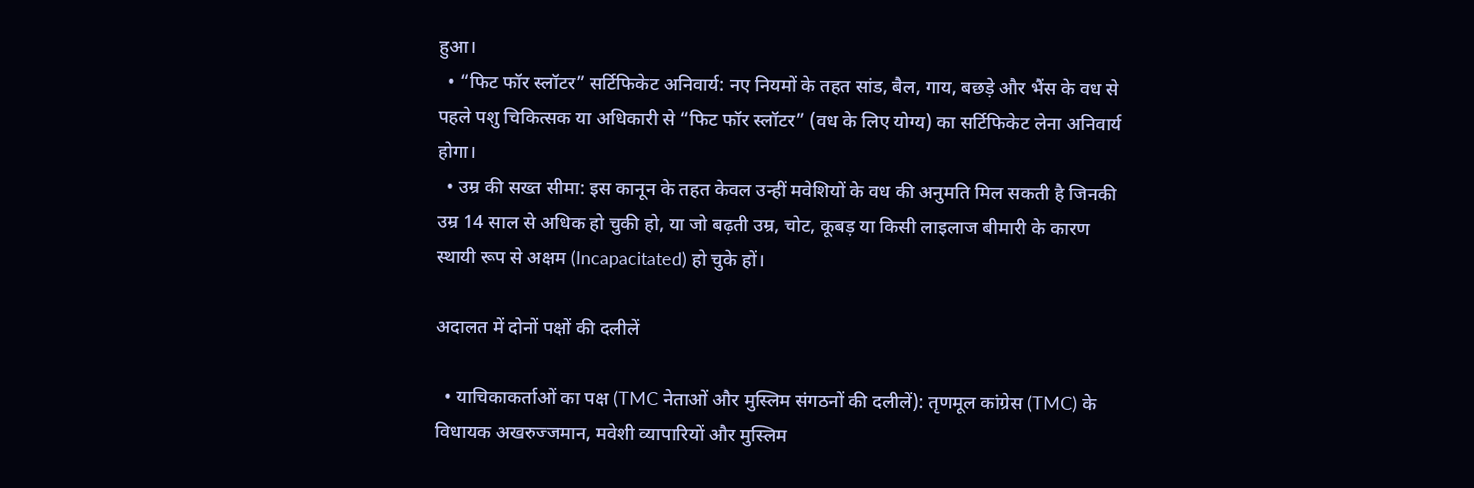हुआ।
  • “फिट फॉर स्लॉटर” सर्टिफिकेट अनिवार्य: नए नियमों के तहत सांड, बैल, गाय, बछड़े और भैंस के वध से पहले पशु चिकित्सक या अधिकारी से “फिट फॉर स्लॉटर” (वध के लिए योग्य) का सर्टिफिकेट लेना अनिवार्य होगा।
  • उम्र की सख्त सीमा: इस कानून के तहत केवल उन्हीं मवेशियों के वध की अनुमति मिल सकती है जिनकी उम्र 14 साल से अधिक हो चुकी हो, या जो बढ़ती उम्र, चोट, कूबड़ या किसी लाइलाज बीमारी के कारण स्थायी रूप से अक्षम (Incapacitated) हो चुके हों।

अदालत में दोनों पक्षों की दलीलें

  • याचिकाकर्ताओं का पक्ष (TMC नेताओं और मुस्लिम संगठनों की दलीलें): तृणमूल कांग्रेस (TMC) के विधायक अखरुज्जमान, मवेशी व्यापारियों और मुस्लिम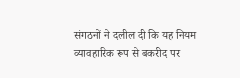संगठनों ने दलील दी कि यह नियम व्यावहारिक रूप से बकरीद पर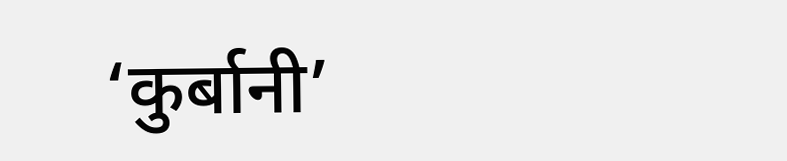‘कुर्बानी’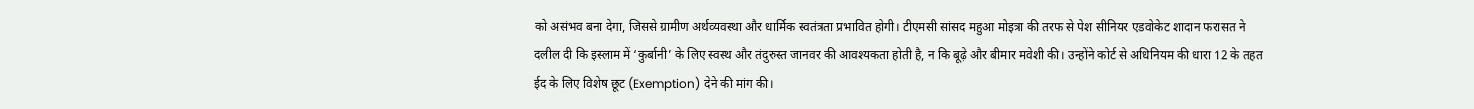को असंभव बना देगा, जिससे ग्रामीण अर्थव्यवस्था और धार्मिक स्वतंत्रता प्रभावित होगी। टीएमसी सांसद महुआ मोइत्रा की तरफ से पेश सीनियर एडवोकेट शादान फरासत ने दलील दी कि इस्लाम में ‘कुर्बानी’ के लिए स्वस्थ और तंदुरुस्त जानवर की आवश्यकता होती है, न कि बूढ़े और बीमार मवेशी की। उन्होंने कोर्ट से अधिनियम की धारा 12 के तहत ईद के लिए विशेष छूट (Exemption) देने की मांग की।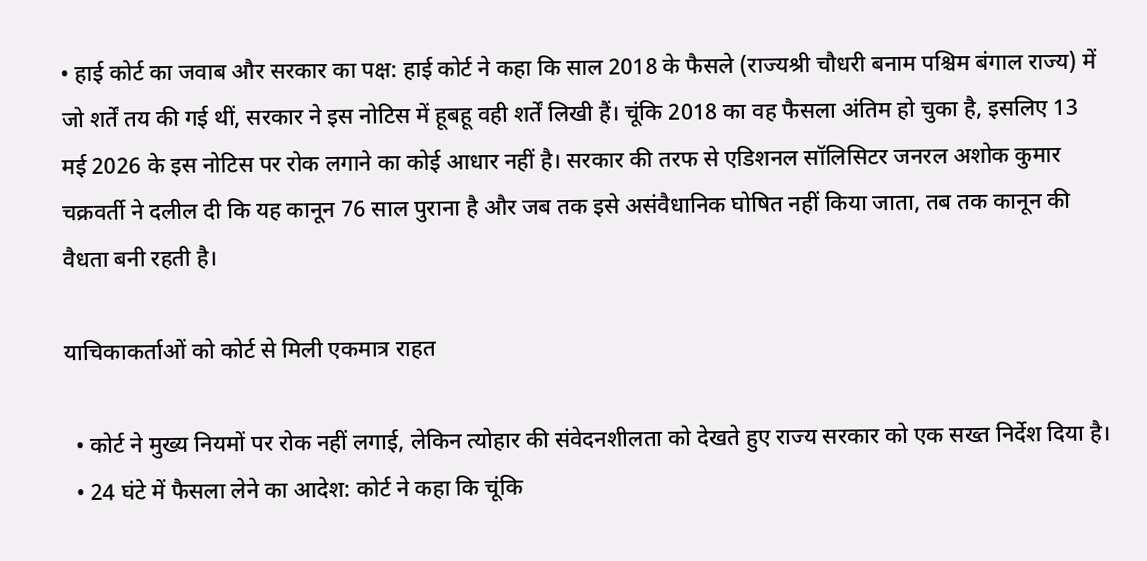• हाई कोर्ट का जवाब और सरकार का पक्ष: हाई कोर्ट ने कहा कि साल 2018 के फैसले (राज्यश्री चौधरी बनाम पश्चिम बंगाल राज्य) में जो शर्तें तय की गई थीं, सरकार ने इस नोटिस में हूबहू वही शर्तें लिखी हैं। चूंकि 2018 का वह फैसला अंतिम हो चुका है, इसलिए 13 मई 2026 के इस नोटिस पर रोक लगाने का कोई आधार नहीं है। सरकार की तरफ से एडिशनल सॉलिसिटर जनरल अशोक कुमार चक्रवर्ती ने दलील दी कि यह कानून 76 साल पुराना है और जब तक इसे असंवैधानिक घोषित नहीं किया जाता, तब तक कानून की वैधता बनी रहती है।

याचिकाकर्ताओं को कोर्ट से मिली एकमात्र राहत

  • कोर्ट ने मुख्य नियमों पर रोक नहीं लगाई, लेकिन त्योहार की संवेदनशीलता को देखते हुए राज्य सरकार को एक सख्त निर्देश दिया है।
  • 24 घंटे में फैसला लेने का आदेश: कोर्ट ने कहा कि चूंकि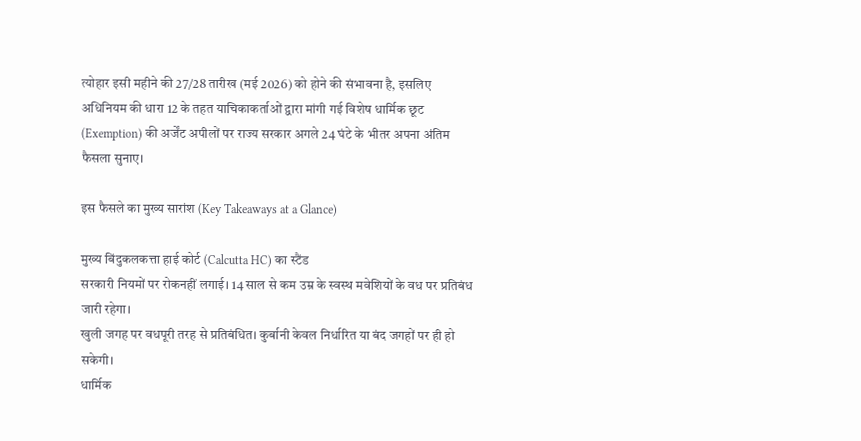त्योहार इसी महीने की 27/28 तारीख (मई 2026) को होने की संभावना है, इसलिए अधिनियम की धारा 12 के तहत याचिकाकर्ताओं द्वारा मांगी गई विशेष धार्मिक छूट (Exemption) की अर्जेंट अपीलों पर राज्य सरकार अगले 24 घंटे के भीतर अपना अंतिम फैसला सुनाए।

इस फैसले का मुख्य सारांश (Key Takeaways at a Glance)

मुख्य बिंदुकलकत्ता हाई कोर्ट (Calcutta HC) का स्टैंड
सरकारी नियमों पर रोकनहीं लगाई। 14 साल से कम उम्र के स्वस्थ मवेशियों के वध पर प्रतिबंध जारी रहेगा।
खुली जगह पर वधपूरी तरह से प्रतिबंधित। कुर्बानी केवल निर्धारित या बंद जगहों पर ही हो सकेगी।
धार्मिक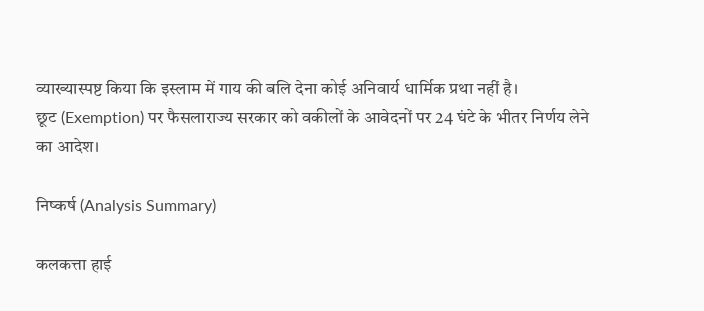व्याख्यास्पष्ट किया कि इस्लाम में गाय की बलि देना कोई अनिवार्य धार्मिक प्रथा नहीं है।
छूट (Exemption) पर फैसलाराज्य सरकार को वकीलों के आवेदनों पर 24 घंटे के भीतर निर्णय लेने का आदेश।

निष्कर्ष (Analysis Summary)

कलकत्ता हाई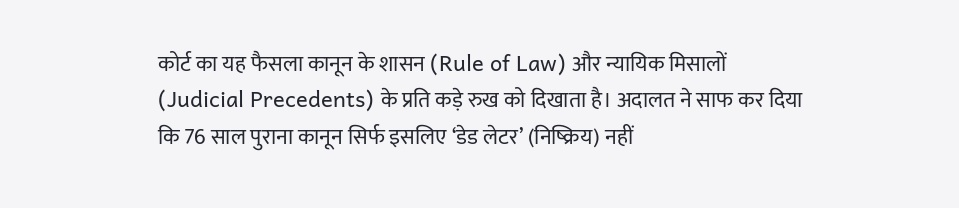कोर्ट का यह फैसला कानून के शासन (Rule of Law) और न्यायिक मिसालों (Judicial Precedents) के प्रति कड़े रुख को दिखाता है। अदालत ने साफ कर दिया कि 76 साल पुराना कानून सिर्फ इसलिए ‘डेड लेटर’ (निष्क्रिय) नहीं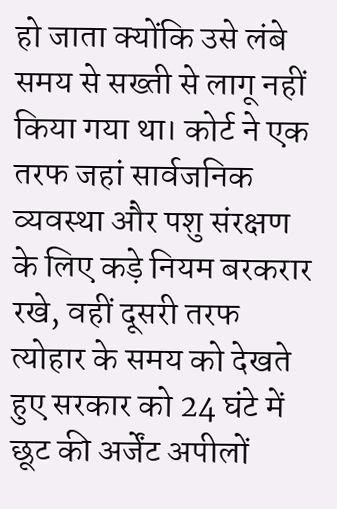हो जाता क्योंकि उसे लंबे समय से सख्ती से लागू नहीं किया गया था। कोर्ट ने एक तरफ जहां सार्वजनिक व्यवस्था और पशु संरक्षण के लिए कड़े नियम बरकरार रखे, वहीं दूसरी तरफ त्योहार के समय को देखते हुए सरकार को 24 घंटे में छूट की अर्जेंट अपीलों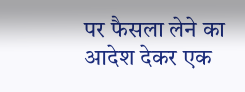पर फैसला लेने का आदेश देकर एक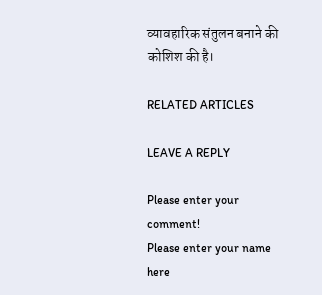व्यावहारिक संतुलन बनाने की कोशिश की है।

RELATED ARTICLES

LEAVE A REPLY

Please enter your comment!
Please enter your name here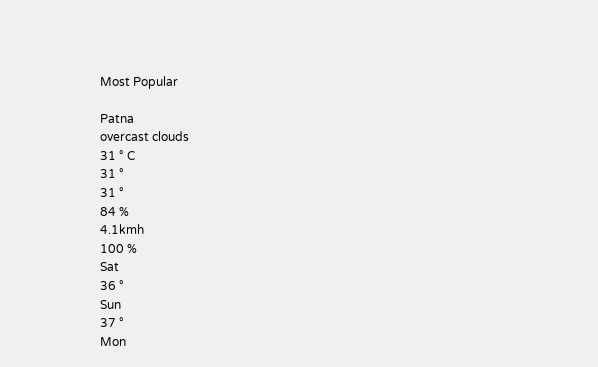Most Popular

Patna
overcast clouds
31 ° C
31 °
31 °
84 %
4.1kmh
100 %
Sat
36 °
Sun
37 °
Mon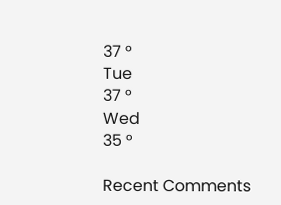37 °
Tue
37 °
Wed
35 °

Recent Comments